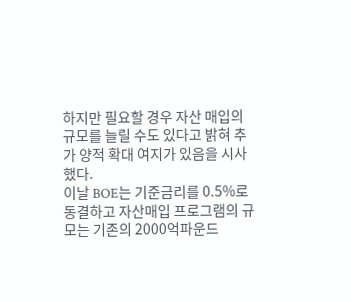하지만 필요할 경우 자산 매입의 규모를 늘릴 수도 있다고 밝혀 추가 양적 확대 여지가 있음을 시사했다.
이날 BOE는 기준금리를 0.5%로 동결하고 자산매입 프로그램의 규모는 기존의 2000억파운드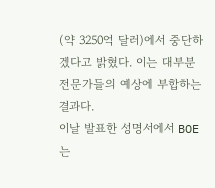(약 3250억 달러)에서 중단하겠다고 밝혔다. 이는 대부분 전문가들의 예상에 부합하는 결과다.
이날 발표한 성명서에서 BOE는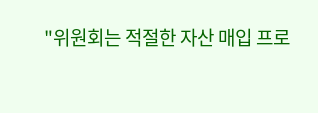"위원회는 적절한 자산 매입 프로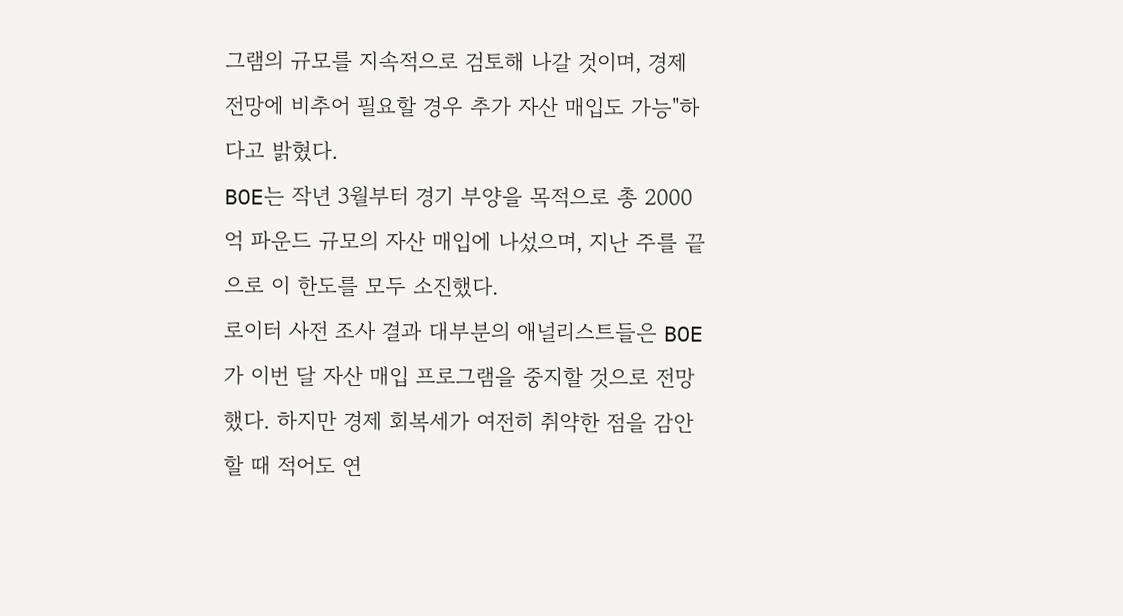그램의 규모를 지속적으로 검토해 나갈 것이며, 경제 전망에 비추어 필요할 경우 추가 자산 매입도 가능"하다고 밝혔다.
BOE는 작년 3월부터 경기 부양을 목적으로 총 2000억 파운드 규모의 자산 매입에 나섰으며, 지난 주를 끝으로 이 한도를 모두 소진했다.
로이터 사전 조사 결과 대부분의 애널리스트들은 BOE가 이번 달 자산 매입 프로그램을 중지할 것으로 전망했다. 하지만 경제 회복세가 여전히 취약한 점을 감안할 때 적어도 연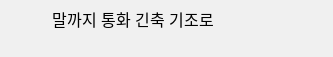말까지 통화 긴축 기조로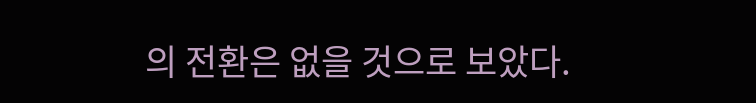의 전환은 없을 것으로 보았다.